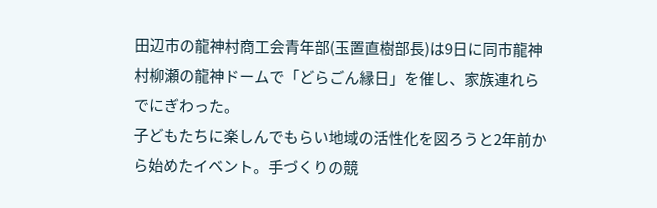田辺市の龍神村商工会青年部(玉置直樹部長)は9日に同市龍神村柳瀬の龍神ドームで「どらごん縁日」を催し、家族連れらでにぎわった。
子どもたちに楽しんでもらい地域の活性化を図ろうと2年前から始めたイベント。手づくりの競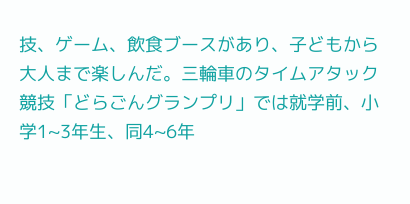技、ゲーム、飲食ブースがあり、子どもから大人まで楽しんだ。三輪車のタイムアタック競技「どらごんグランプリ」では就学前、小学1~3年生、同4~6年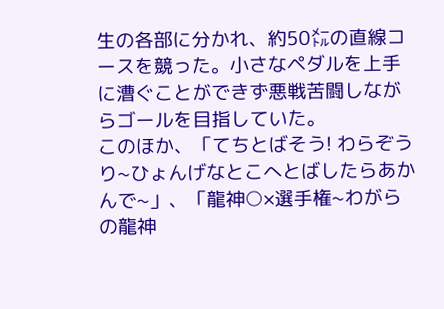生の各部に分かれ、約50㍍の直線コースを競った。小さなペダルを上手に漕ぐことができず悪戦苦闘しながらゴールを目指していた。
このほか、「てちとばそう! わらぞうり~ひょんげなとこへとばしたらあかんで~」、「龍神○×選手権~わがらの龍神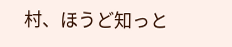村、ほうど知っと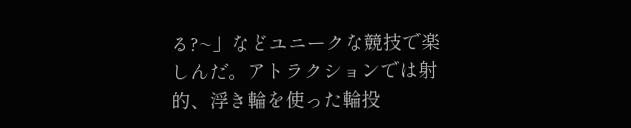る?~」などユニークな競技で楽しんだ。アトラクションでは射的、浮き輪を使った輪投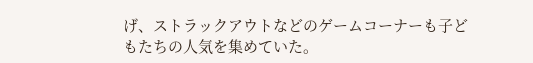げ、ストラックアウトなどのゲームコーナーも子どもたちの人気を集めていた。